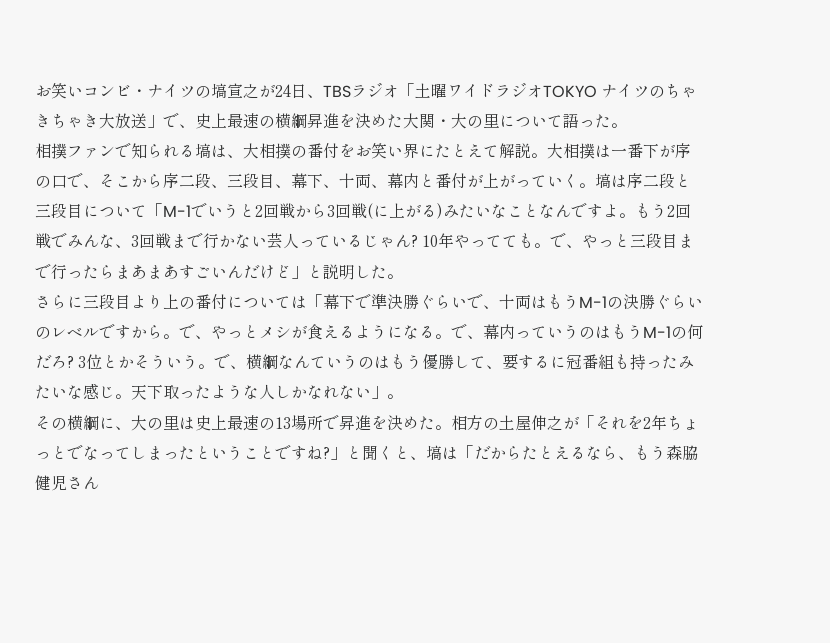お笑いコンビ・ナイツの塙宣之が24日、TBSラジオ「土曜ワイドラジオTOKYO ナイツのちゃきちゃき大放送」で、史上最速の横綱昇進を決めた大関・大の里について語った。
相撲ファンで知られる塙は、大相撲の番付をお笑い界にたとえて解説。大相撲は一番下が序の口で、そこから序二段、三段目、幕下、十両、幕内と番付が上がっていく。塙は序二段と三段目について「M-1でいうと2回戦から3回戦(に上がる)みたいなことなんですよ。もう2回戦でみんな、3回戦まで行かない芸人っているじゃん? 10年やってても。で、やっと三段目まで行ったらまあまあすごいんだけど」と説明した。
さらに三段目より上の番付については「幕下で準決勝ぐらいで、十両はもうM-1の決勝ぐらいのレベルですから。で、やっとメシが食えるようになる。で、幕内っていうのはもうM-1の何だろ? 3位とかそういう。で、横綱なんていうのはもう優勝して、要するに冠番組も持ったみたいな感じ。天下取ったような人しかなれない」。
その横綱に、大の里は史上最速の13場所で昇進を決めた。相方の土屋伸之が「それを2年ちょっとでなってしまったということですね?」と聞くと、塙は「だからたとえるなら、もう森脇健児さん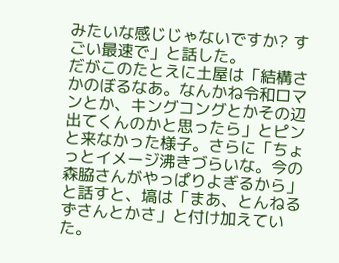みたいな感じじゃないですか? すごい最速で」と話した。
だがこのたとえに土屋は「結構さかのぼるなあ。なんかね令和ロマンとか、キングコングとかその辺出てくんのかと思ったら」とピンと来なかった様子。さらに「ちょっとイメージ沸きづらいな。今の森脇さんがやっぱりよぎるから」と話すと、塙は「まあ、とんねるずさんとかさ」と付け加えていた。